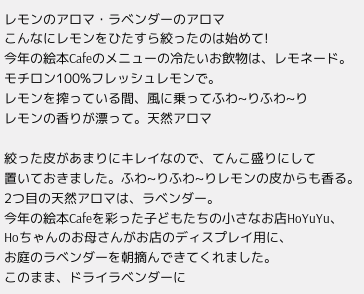レモンのアロマ・ラベンダーのアロマ
こんなにレモンをひたすら絞ったのは始めて!
今年の絵本Cafeのメニューの冷たいお飲物は、レモネード。
モチロン100%フレッシュレモンで。
レモンを搾っている間、風に乗ってふわ~りふわ~り
レモンの香りが漂って。天然アロマ

絞った皮があまりにキレイなので、てんこ盛りにして
置いておきました。ふわ~りふわ~りレモンの皮からも香る。
2つ目の天然アロマは、ラベンダー。
今年の絵本Cafeを彩った子どもたちの小さなお店HoYuYu、
Hoちゃんのお母さんがお店のディスプレイ用に、
お庭のラベンダーを朝摘んできてくれました。
このまま、ドライラベンダーに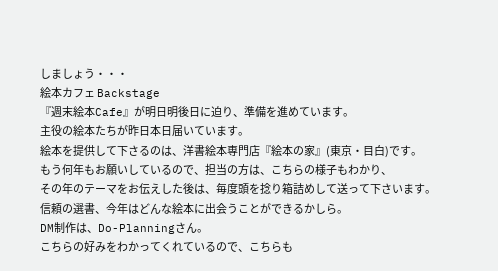しましょう・・・
絵本カフェ Backstage
『週末絵本Cafe』が明日明後日に迫り、準備を進めています。
主役の絵本たちが昨日本日届いています。
絵本を提供して下さるのは、洋書絵本専門店『絵本の家』(東京・目白)です。
もう何年もお願いしているので、担当の方は、こちらの様子もわかり、
その年のテーマをお伝えした後は、毎度頭を捻り箱詰めして送って下さいます。
信頼の選書、今年はどんな絵本に出会うことができるかしら。
DM制作は、Do-Planningさん。
こちらの好みをわかってくれているので、こちらも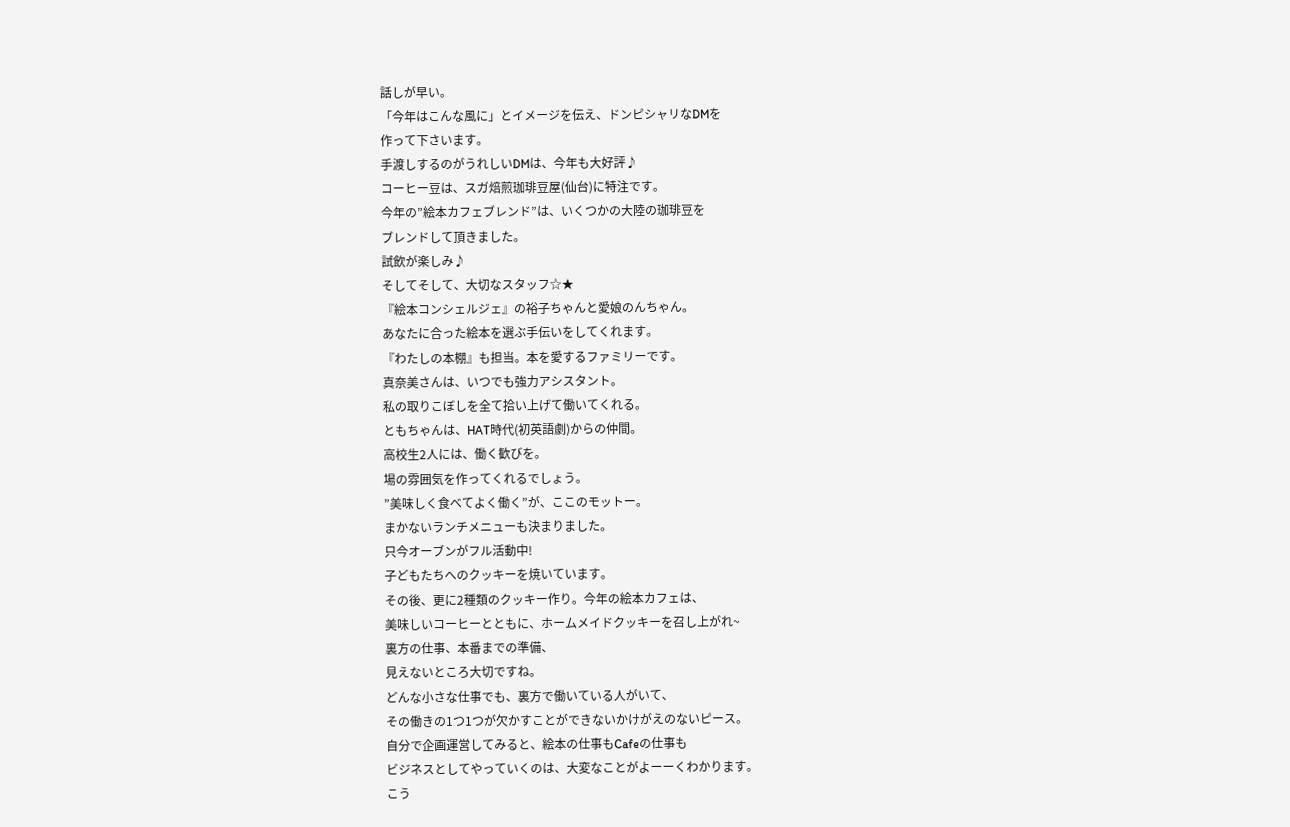話しが早い。
「今年はこんな風に」とイメージを伝え、ドンピシャリなDMを
作って下さいます。
手渡しするのがうれしいDMは、今年も大好評♪
コーヒー豆は、スガ焙煎珈琲豆屋(仙台)に特注です。
今年の”絵本カフェブレンド”は、いくつかの大陸の珈琲豆を
ブレンドして頂きました。
試飲が楽しみ♪
そしてそして、大切なスタッフ☆★
『絵本コンシェルジェ』の裕子ちゃんと愛娘のんちゃん。
あなたに合った絵本を選ぶ手伝いをしてくれます。
『わたしの本棚』も担当。本を愛するファミリーです。
真奈美さんは、いつでも強力アシスタント。
私の取りこぼしを全て拾い上げて働いてくれる。
ともちゃんは、HAT時代(初英語劇)からの仲間。
高校生2人には、働く歓びを。
場の雰囲気を作ってくれるでしょう。
”美味しく食べてよく働く”が、ここのモットー。
まかないランチメニューも決まりました。
只今オーブンがフル活動中!
子どもたちへのクッキーを焼いています。
その後、更に2種類のクッキー作り。今年の絵本カフェは、
美味しいコーヒーとともに、ホームメイドクッキーを召し上がれ~
裏方の仕事、本番までの準備、
見えないところ大切ですね。
どんな小さな仕事でも、裏方で働いている人がいて、
その働きの1つ1つが欠かすことができないかけがえのないピース。
自分で企画運営してみると、絵本の仕事もCafeの仕事も
ビジネスとしてやっていくのは、大変なことがよーーくわかります。
こう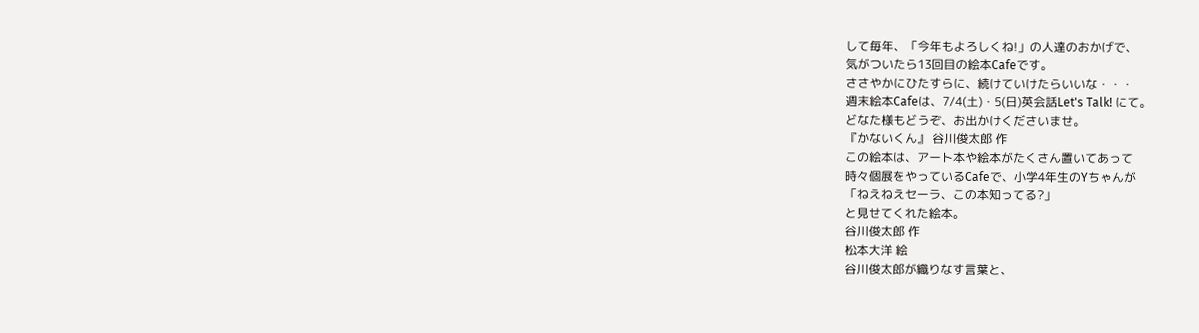して毎年、「今年もよろしくね!」の人達のおかげで、
気がついたら13回目の絵本Cafeです。
ささやかにひたすらに、続けていけたらいいな・・・
週末絵本Cafeは、7/4(土)・5(日)英会話Let's Talk! にて。
どなた様もどうぞ、お出かけくださいませ。
『かないくん』 谷川俊太郎 作
この絵本は、アート本や絵本がたくさん置いてあって
時々個展をやっているCafeで、小学4年生のYちゃんが
「ねえねえセーラ、この本知ってる?」
と見せてくれた絵本。
谷川俊太郎 作
松本大洋 絵
谷川俊太郎が織りなす言葉と、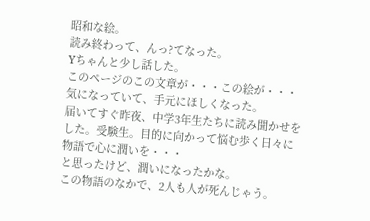昭和な絵。
読み終わって、んっ?てなった。
Yちゃんと少し話した。
このページのこの文章が・・・この絵が・・・
気になっていて、手元にほしくなった。
届いてすぐ昨夜、中学3年生たちに読み聞かせを
した。受験生。目的に向かって悩む歩く日々に
物語で心に潤いを・・・
と思ったけど、潤いになったかな。
この物語のなかで、2人も人が死んじゃう。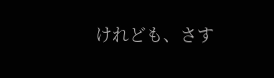けれども、さす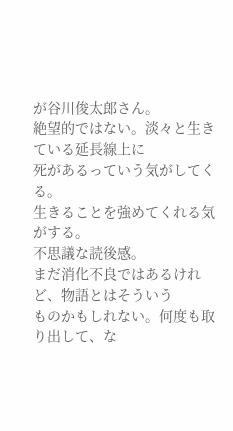が谷川俊太郎さん。
絶望的ではない。淡々と生きている延長線上に
死があるっていう気がしてくる。
生きることを強めてくれる気がする。
不思議な読後感。
まだ消化不良ではあるけれど、物語とはそういう
ものかもしれない。何度も取り出して、な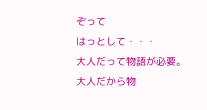ぞって
はっとして・・・
大人だって物語が必要。
大人だから物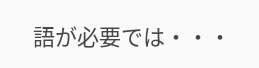語が必要では・・・